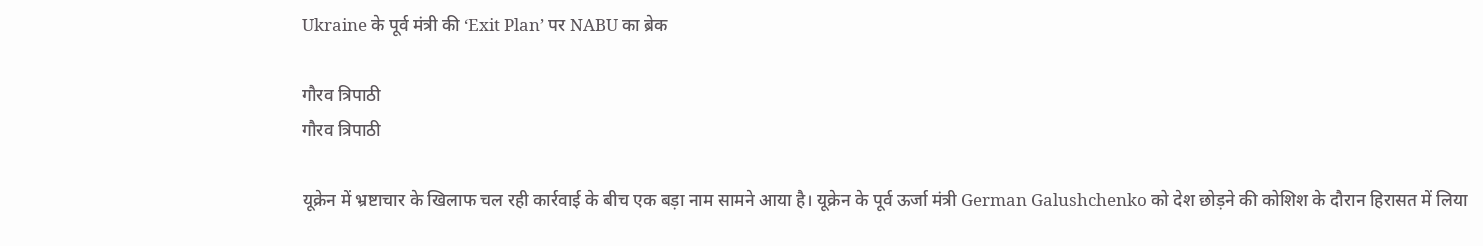Ukraine के पूर्व मंत्री की ‘Exit Plan’ पर NABU का ब्रेक

गौरव त्रिपाठी
गौरव त्रिपाठी

यूक्रेन में भ्रष्टाचार के खिलाफ चल रही कार्रवाई के बीच एक बड़ा नाम सामने आया है। यूक्रेन के पूर्व ऊर्जा मंत्री German Galushchenko को देश छोड़ने की कोशिश के दौरान हिरासत में लिया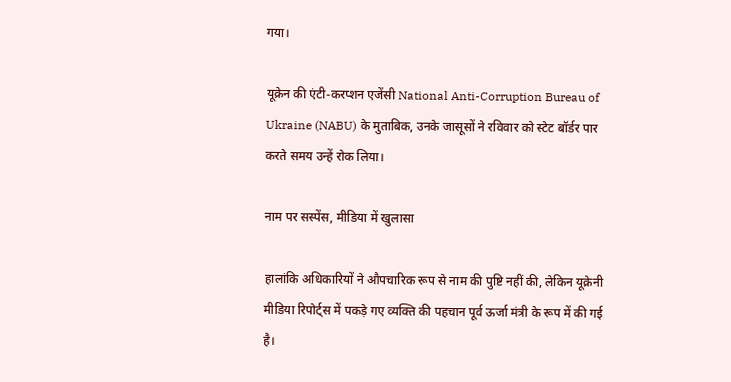गया।

यूक्रेन की एंटी-करप्शन एजेंसी National Anti-Corruption Bureau of Ukraine (NABU) के मुताबिक, उनके जासूसों ने रविवार को स्टेट बॉर्डर पार करते समय उन्हें रोक लिया।

नाम पर सस्पेंस, मीडिया में खुलासा

हालांकि अधिकारियों ने औपचारिक रूप से नाम की पुष्टि नहीं की, लेकिन यूक्रेनी मीडिया रिपोर्ट्स में पकड़े गए व्यक्ति की पहचान पूर्व ऊर्जा मंत्री के रूप में की गई है।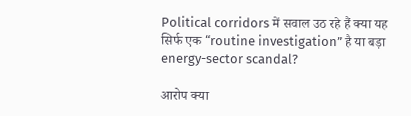Political corridors में सवाल उठ रहे हैं क्या यह सिर्फ एक “routine investigation” है या बड़ा energy-sector scandal?

आरोप क्या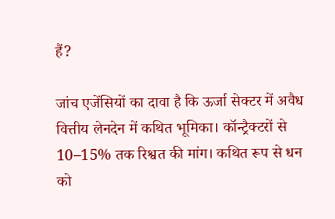हैं?

जांच एजेंसियों का दावा है कि ऊर्जा सेक्टर में अवैध वित्तीय लेनदेन में कथित भूमिका। कॉन्ट्रैक्टरों से 10–15% तक रिश्वत की मांग। कथित रूप से धन को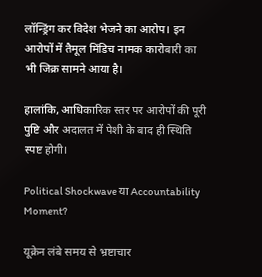लॉन्ड्रिंग कर विदेश भेजने का आरोप। इन आरोपों में तैमूल मिंडिच नामक कारोबारी का भी जिक्र सामने आया है।

हालांकि, आधिकारिक स्तर पर आरोपों की पूरी पुष्टि और अदालत में पेशी के बाद ही स्थिति स्पष्ट होगी।

Political Shockwave या Accountability Moment?

यूक्रेन लंबे समय से भ्रष्टाचार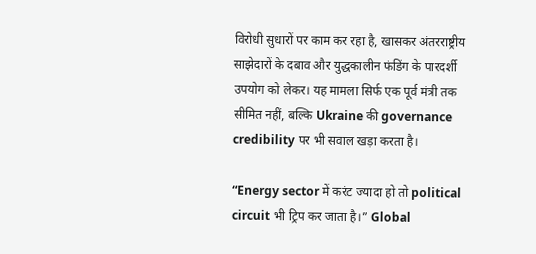विरोधी सुधारों पर काम कर रहा है, खासकर अंतरराष्ट्रीय साझेदारों के दबाव और युद्धकालीन फंडिंग के पारदर्शी उपयोग को लेकर। यह मामला सिर्फ एक पूर्व मंत्री तक सीमित नहीं, बल्कि Ukraine की governance credibility पर भी सवाल खड़ा करता है।

“Energy sector में करंट ज्यादा हो तो political circuit भी ट्रिप कर जाता है।” Global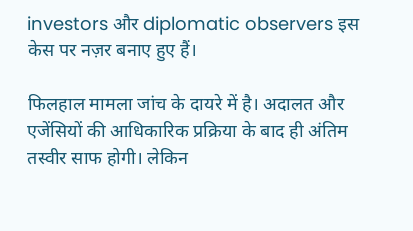investors और diplomatic observers इस केस पर नज़र बनाए हुए हैं।

फिलहाल मामला जांच के दायरे में है। अदालत और एजेंसियों की आधिकारिक प्रक्रिया के बाद ही अंतिम तस्वीर साफ होगी। लेकिन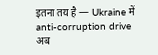इतना तय है — Ukraine में anti-corruption drive अब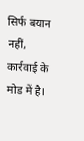सिर्फ बयान नहीं, कार्रवाई के मोड में है।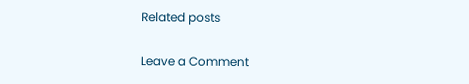Related posts

Leave a Comment